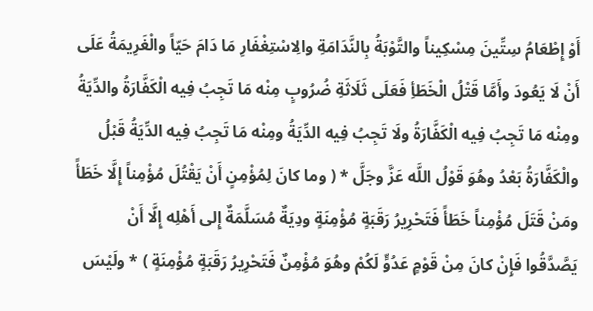أَوْ إِطْعَامُ سِتِّينَ مِسْكِيناً والتَّوْبَةُ بِالنَّدَامَةِ والِاسْتِغْفَارِ مَا دَامَ حَيّاً والْغَرِيمَةُ عَلَى أَنْ لَا يَعُودَ وأَمَّا قَتْلُ الْخَطَأِ فَعَلَى ثَلَاثَةِ ضُرُوبٍ مِنْه مَا تَجِبُ فِيه الْكَفَّارَةُ والدِّيَةُ ومِنْه مَا تَجِبُ فِيه الْكَفَّارَةُ ولَا تَجِبُ فِيه الدِّيَةُ ومِنْه مَا تَجِبُ فِيه الدِّيَةُ قَبْلُ والْكَفَّارَةُ بَعْدُ وهُوَ قَوْلُ اللَّه عَزَّ وجَلَّ * ( وما كانَ لِمُؤْمِنٍ أَنْ يَقْتُلَ مُؤْمِناً إِلَّا خَطَأً ومَنْ قَتَلَ مُؤْمِناً خَطَأً فَتَحْرِيرُ رَقَبَةٍ مُؤْمِنَةٍ ودِيَةٌ مُسَلَّمَةٌ إِلى أَهْلِه إِلَّا أَنْ يَصَّدَّقُوا فَإِنْ كانَ مِنْ قَوْمٍ عَدُوٍّ لَكُمْ وهُوَ مُؤْمِنٌ فَتَحْرِيرُ رَقَبَةٍ مُؤْمِنَةٍ ) * ولَيْسَ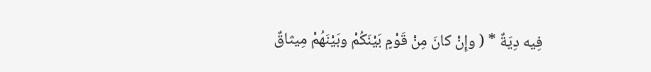فِيه دِيَةٌ * ( وإِنْ كانَ مِنْ قَوْمٍ بَيْنَكُمْ وبَيْنَهُمْ مِيثاقٌ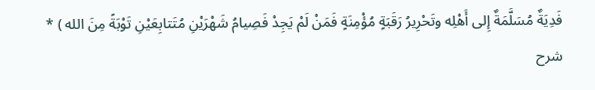فَدِيَةٌ مُسَلَّمَةٌ إِلى أَهْلِه وتَحْرِيرُ رَقَبَةٍ مُؤْمِنَةٍ فَمَنْ لَمْ يَجِدْ فَصِيامُ شَهْرَيْنِ مُتَتابِعَيْنِ تَوْبَةً مِنَ الله ) *
شرح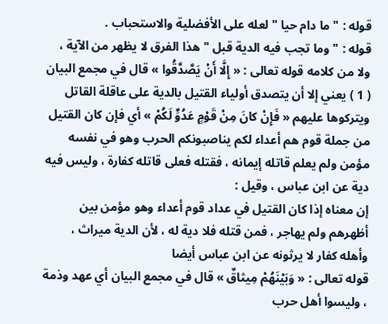قوله : " ما دام حيا " لعله على الأفضلية والاستحباب .
قوله : " وما تجب فيه الدية قبل " هذا الفرق لا يظهر من الآية ، ولا من كلامه قوله تعالى : « إِلَّا أَنْ يَصَّدَّقُوا » قال في مجمع البيان ( 1 ) يعني إلا أن يتصدق أولياء القتيل بالدية على عاقلة القاتل ويتركوها عليهم « فَإِنْ كانَ مِنْ قَوْمٍ عَدُوٍّ لَكُمْ » أي فإن كان القتيل من جملة قوم هم أعداء لكم يناصبونكم الحرب وهو في نفسه مؤمن ولم يعلم قاتله إيمانه ، فقتله فعلى قاتله كفارة ، وليس فيه دية عن ابن عباس ، وقيل :
إن معناه إذا كان القتيل في عداد قوم أعداء وهو مؤمن بين أظهرهم ولم يهاجر ، فمن قتله فلا دية له ، لأن الدية ميراث ، وأهله كفار لا يرثونه عن ابن عباس أيضا
قوله تعالى : « وَبَيْنَهُمْ مِيثاقٌ » قال في مجمع البيان أي عهد وذمة ، وليسوا أهل حرب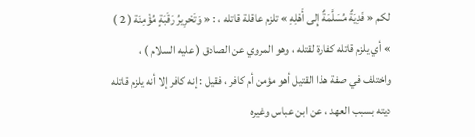لكم « فَدِيَةٌ مُسَلَّمَةٌ إِلى أَهْلِهِ » تلزم عاقلة قاتله ، : « وَتَحْرِيرُ رَقَبَةٍ مُؤْمِنَة ( 2 ) » أي يلزم قاتله كفارة لقتله ، وهو المروي عن الصادق ( عليه السلام ) ، واختلف في صفة هذا القتيل أهو مؤمن أم كافر ، فقيل : إنه كافر إلا أنه يلزم قاتله ديته بسبب العهد ، عن ابن عباس وغيره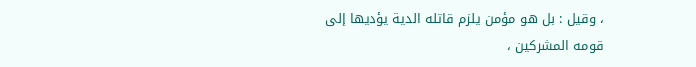، وقيل : بل هو مؤمن يلزم قاتله الدية يؤديها إلى قومه المشركين ،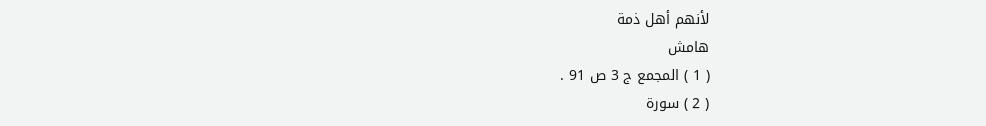لأنهم أهل ذمة
هامش
( 1 ) المجمع ج 3 ص 91 .
( 2 ) سورة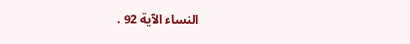النساء الآية 92 .